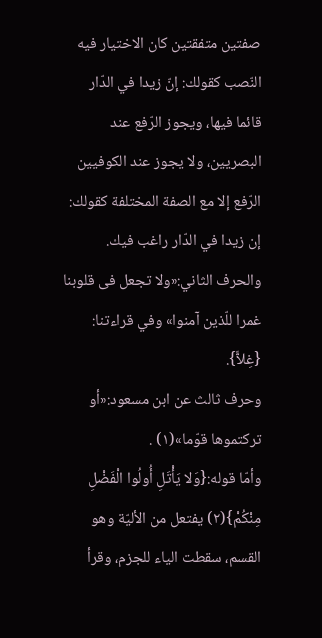صفتين متفقتين كان الاختيار فيه النّصب كقولك: إنّ زيدا في الدّار قائما فيها، ويجوز الرّفع عند البصريين، ولا يجوز عند الكوفيين الرّفع إلا مع الصفة المختلفة كقولك: إن زيدا في الدّار راغب فيك.
والحرف الثاني:«ولا تجعل فى قلوبنا غمرا للّذين آمنوا» وفي قراءتنا:
{غِلاًّ}.
وحرف ثالث عن ابن مسعود:«أو تركتموها قوّما»(١) .
وأمّا قوله:{وَلا يَأْتَلِ أُولُوا الْفَضْلِ مِنْكُمْ}(٢) يفتعل من الأليّة وهو القسم، سقطت الياء للجزم، وقرأ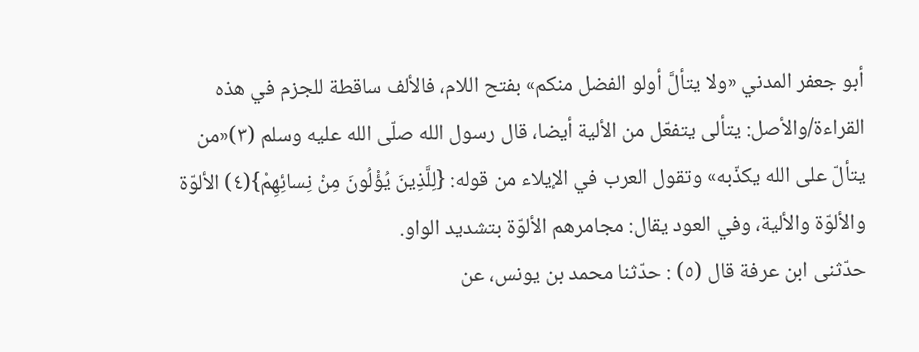أبو جعفر المدني «ولا يتألَّ أولو الفضل منكم» بفتح اللام، فالألف ساقطة للجزم في هذه القراءة/والأصل: يتألى يتفعّل من الألية أيضا، قال رسول الله صلّى الله عليه وسلم (٣)«من يتألّ على الله يكذّبه» وتقول العرب في الإيلاء من قوله: {لِلَّذِينَ يُؤْلُونَ مِنْ نِسائِهِمْ}(٤) الألوّة والألوّة والألية، وفي العود يقال: مجامرهم الألوّة بتشديد الواو.
حدّثنى ابن عرفة قال (٥) : حدّثنا محمد بن يونس، عن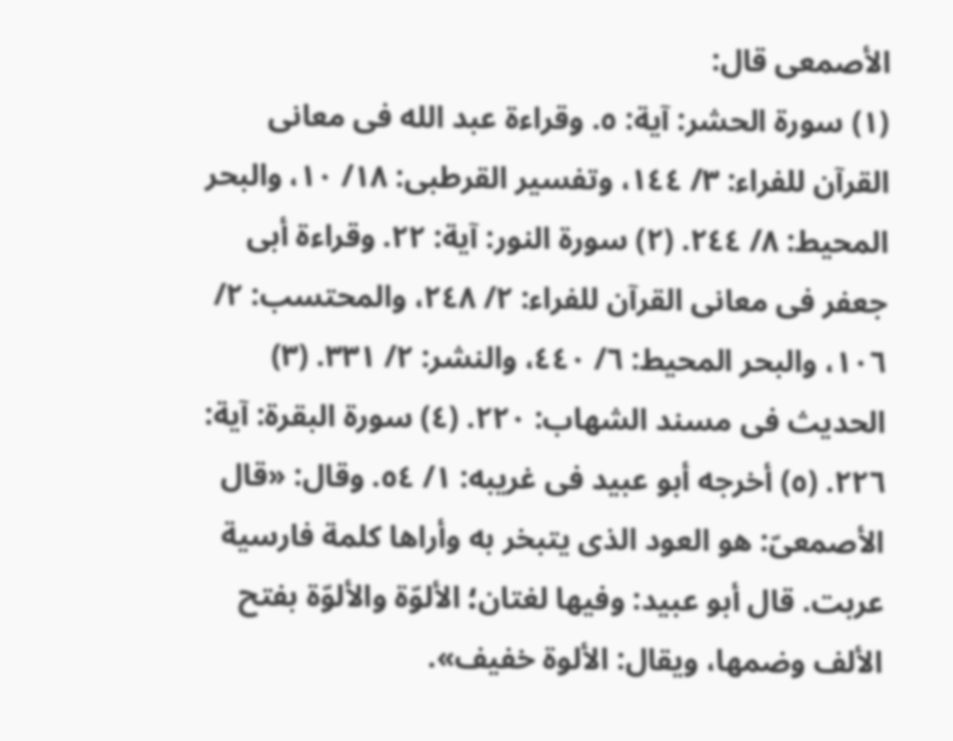الأصمعى قال:
(١) سورة الحشر: آية: ٥. وقراءة عبد الله فى معانى القرآن للفراء: ٣/ ١٤٤، وتفسير القرطبى: ١٨/ ١٠، والبحر المحيط: ٨/ ٢٤٤. (٢) سورة النور: آية: ٢٢. وقراءة أبى جعفر فى معانى القرآن للفراء: ٢/ ٢٤٨، والمحتسب: ٢/ ١٠٦، والبحر المحيط: ٦/ ٤٤٠، والنشر: ٢/ ٣٣١. (٣) الحديث فى مسند الشهاب: ٢٢٠. (٤) سورة البقرة: آية: ٢٢٦. (٥) أخرجه أبو عبيد فى غريبه: ١/ ٥٤. وقال: «قال الأصمعىّ: هو العود الذى يتبخر به وأراها كلمة فارسية عربت. قال أبو عبيد: وفيها لغتان؛ الألوّة والألوّة بفتح الألف وضمها، ويقال: الألوة خفيف».